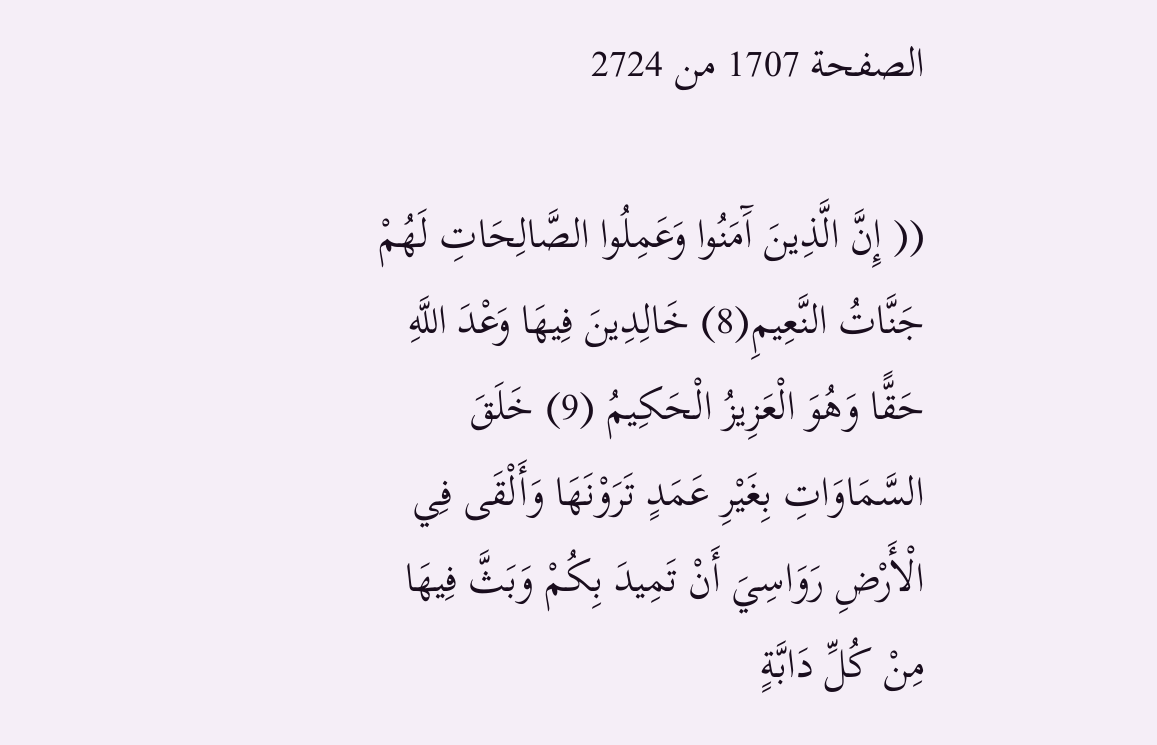الصفحة 1707 من 2724

(( إِنَّ الَّذِينَ آَمَنُوا وَعَمِلُوا الصَّالِحَاتِ لَهُمْ جَنَّاتُ النَّعِيمِ(8) خَالِدِينَ فِيهَا وَعْدَ اللَّهِ حَقًّا وَهُوَ الْعَزِيزُ الْحَكِيمُ (9) خَلَقَ السَّمَاوَاتِ بِغَيْرِ عَمَدٍ تَرَوْنَهَا وَأَلْقَى فِي الْأَرْضِ رَوَاسِيَ أَنْ تَمِيدَ بِكُمْ وَبَثَّ فِيهَا مِنْ كُلِّ دَابَّةٍ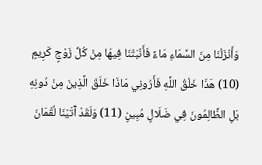وَأَنْزَلْنَا مِنَ السَّمَاءِ مَاءً فَأَنْبَتْنَا فِيهَا مِنْ كُلِّ زَوْجٍ كَرِيمٍ (10) هَذَا خَلْقُ اللَّهِ فَأَرُونِي مَاذَا خَلَقَ الَّذِينَ مِنْ دُونِهِ بَلِ الظَّالِمُونَ فِي ضَلَالٍ مُبِينٍ (11) وَلَقَدْ آَتَيْنَا لُقْمَانَ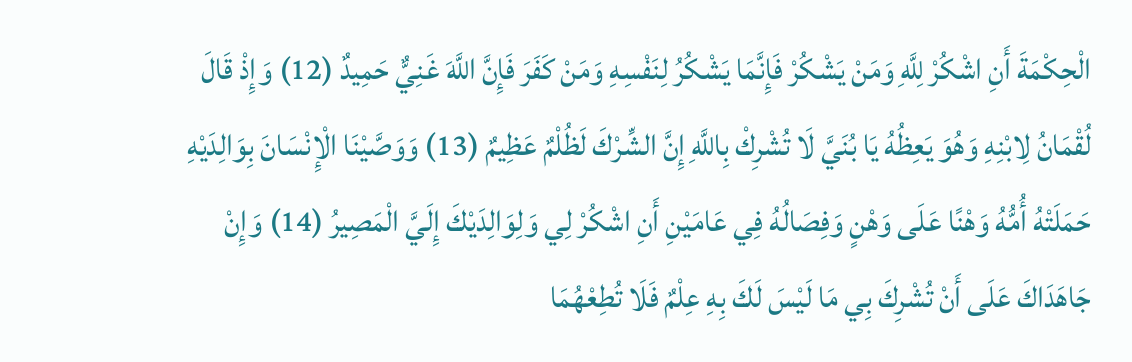الْحِكْمَةَ أَنِ اشْكُرْ لِلَّهِ وَمَنْ يَشْكُرْ فَإِنَّمَا يَشْكُرُ لِنَفْسِهِ وَمَنْ كَفَرَ فَإِنَّ اللَّهَ غَنِيٌّ حَمِيدٌ (12) وَإِذْ قَالَ لُقْمَانُ لِابْنِهِ وَهُوَ يَعِظُهُ يَا بُنَيَّ لَا تُشْرِكْ بِاللَّهِ إِنَّ الشِّرْكَ لَظُلْمٌ عَظِيمٌ (13) وَوَصَّيْنَا الْإِنْسَانَ بِوَالِدَيْهِ حَمَلَتْهُ أُمُّهُ وَهْنًا عَلَى وَهْنٍ وَفِصَالُهُ فِي عَامَيْنِ أَنِ اشْكُرْ لِي وَلِوَالِدَيْكَ إِلَيَّ الْمَصِيرُ (14) وَإِنْ جَاهَدَاكَ عَلَى أَنْ تُشْرِكَ بِي مَا لَيْسَ لَكَ بِهِ عِلْمٌ فَلَا تُطِعْهُمَا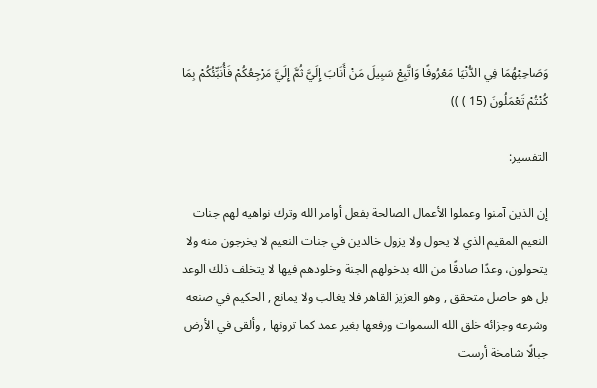وَصَاحِبْهُمَا فِي الدُّنْيَا مَعْرُوفًا وَاتَّبِعْ سَبِيلَ مَنْ أَنَابَ إِلَيَّ ثُمَّ إِلَيَّ مَرْجِعُكُمْ فَأُنَبِّئُكُمْ بِمَا كُنْتُمْ تَعْمَلُونَ (15 ) ))

التفسير:

إن الذين آمنوا وعملوا الأعمال الصالحة بفعل أوامر الله وترك نواهيه لهم جنات النعيم المقيم الذي لا يحول ولا يزول خالدين في جنات النعيم لا يخرجون منه ولا يتحولون، وعدًا صادقًا من الله بدخولهم الجنة وخلودهم فيها لا يتخلف ذلك الوعد بل هو حاصل متحقق , وهو العزيز القاهر فلا يغالب ولا يمانع , الحكيم في صنعه وشرعه وجزائه خلق الله السموات ورفعها بغير عمد كما ترونها , وألقى في الأرض جبالًا شامخة أرست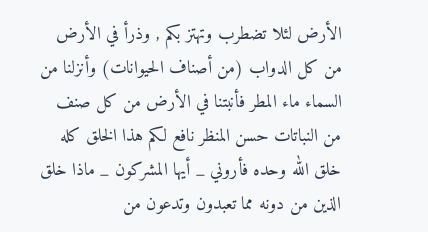الأرض لئلا تضطرب وتهتز بكم , وذرأ في الأرض من كل الدواب (من أصناف الحيوانات) وأنزلنا من السماء ماء المطر فأنبتنا في الأرض من كل صنف من النباتات حسن المنظر نافع لكم هذا الخلق كله خلق الله وحده فأروني _ أيها المشركون _ ماذا خلق الذين من دونه مما تعبدون وتدعون من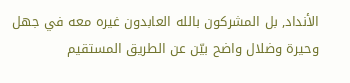الأنداد, بل المشركون بالله العابدون غيره معه في جهل وحيرة وضلال واضح بيّن عن الطريق المستقيم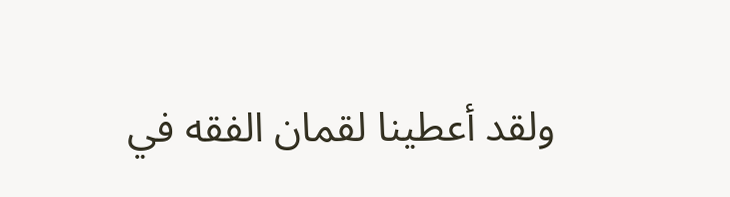ولقد أعطينا لقمان الفقه في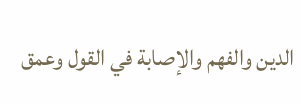الدين والفهم والإصابة في القول وعمق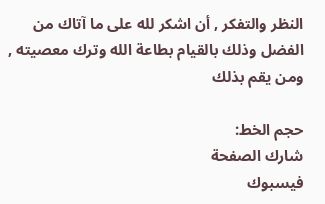النظر والتفكر , أن اشكر لله على ما آتاك من الفضل وذلك بالقيام بطاعة الله وترك معصيته , ومن يقم بذلك

حجم الخط:
شارك الصفحة
فيسبوك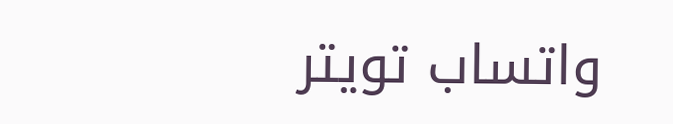واتساب تويتر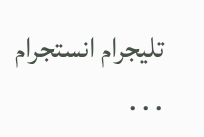تليجرام انستجرام
. . .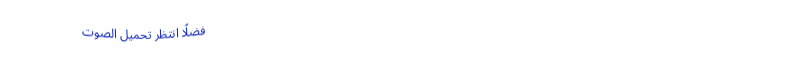فضلًا انتظر تحميل الصوت